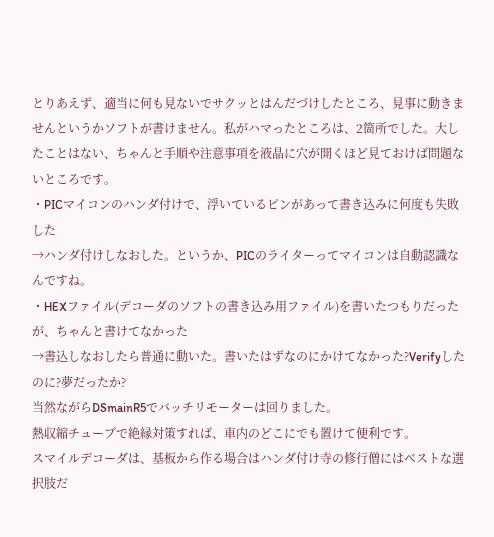とりあえず、適当に何も見ないでサクッとはんだづけしたところ、見事に動きませんというかソフトが書けません。私がハマったところは、2箇所でした。大したことはない、ちゃんと手順や注意事項を液晶に穴が開くほど見ておけば問題ないところです。
・PICマイコンのハンダ付けで、浮いているピンがあって書き込みに何度も失敗した
→ハンダ付けしなおした。というか、PICのライターってマイコンは自動認識なんですね。
・HEXファイル(デコーダのソフトの書き込み用ファイル)を書いたつもりだったが、ちゃんと書けてなかった
→書込しなおしたら普通に動いた。書いたはずなのにかけてなかった?Verifyしたのに?夢だったか?
当然ながらDSmainR5でバッチリモーターは回りました。
熱収縮チューブで絶縁対策すれば、車内のどこにでも置けて便利です。
スマイルデコーダは、基板から作る場合はハンダ付け寺の修行僧にはベストな選択肢だ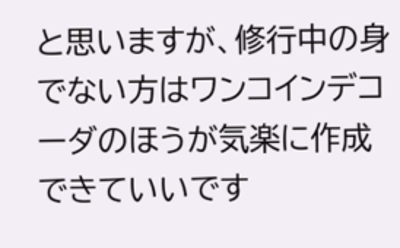と思いますが、修行中の身でない方はワンコインデコーダのほうが気楽に作成できていいです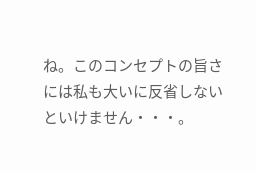ね。このコンセプトの旨さには私も大いに反省しないといけません・・・。